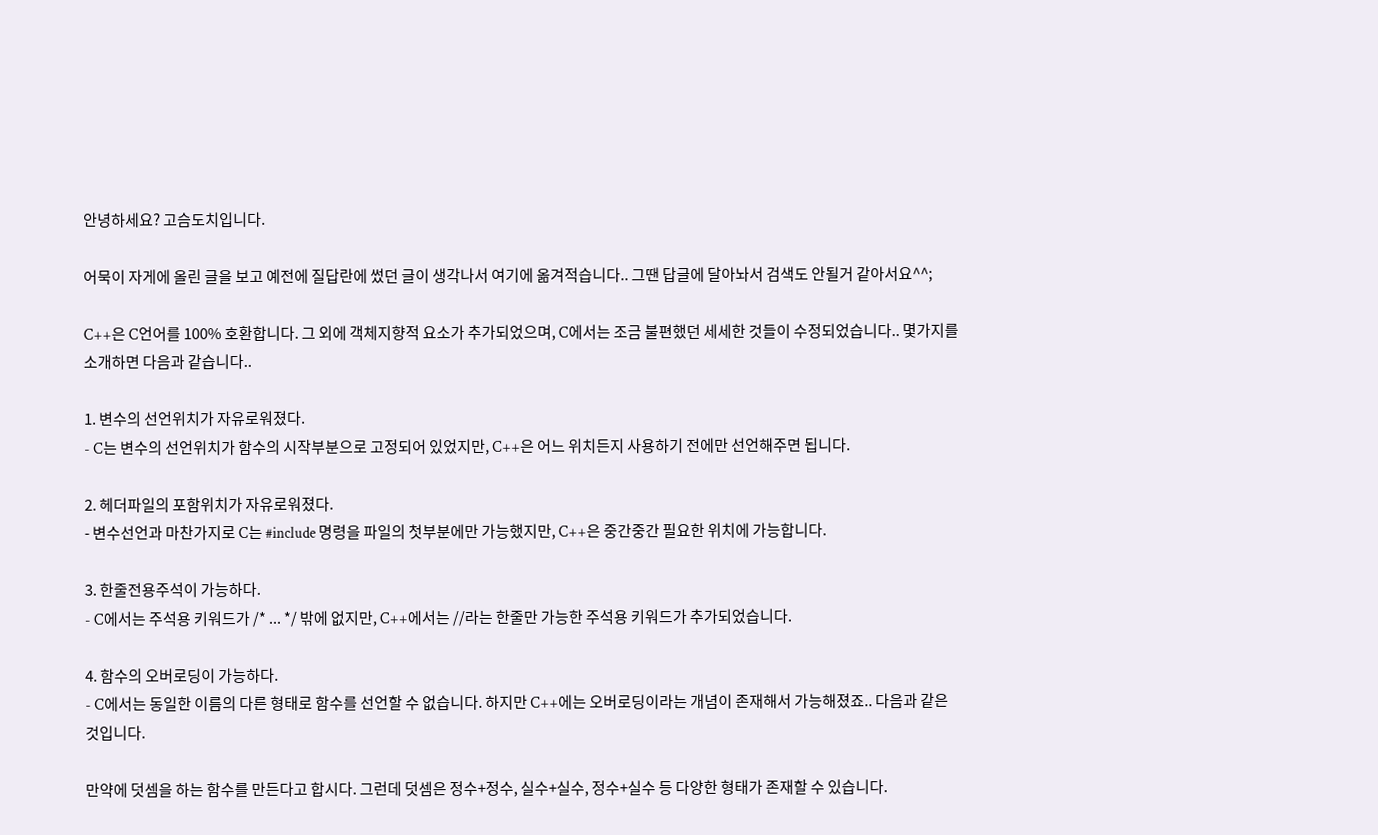안녕하세요? 고슴도치입니다.

어묵이 자게에 올린 글을 보고 예전에 질답란에 썼던 글이 생각나서 여기에 옮겨적습니다.. 그땐 답글에 달아놔서 검색도 안될거 같아서요^^;

C++은 C언어를 100% 호환합니다. 그 외에 객체지향적 요소가 추가되었으며, C에서는 조금 불편했던 세세한 것들이 수정되었습니다.. 몇가지를 소개하면 다음과 같습니다..

1. 변수의 선언위치가 자유로워졌다.
- C는 변수의 선언위치가 함수의 시작부분으로 고정되어 있었지만, C++은 어느 위치든지 사용하기 전에만 선언해주면 됩니다.

2. 헤더파일의 포함위치가 자유로워졌다.
- 변수선언과 마찬가지로 C는 #include 명령을 파일의 첫부분에만 가능했지만, C++은 중간중간 필요한 위치에 가능합니다.

3. 한줄전용주석이 가능하다.
- C에서는 주석용 키워드가 /* ... */ 밖에 없지만, C++에서는 //라는 한줄만 가능한 주석용 키워드가 추가되었습니다.

4. 함수의 오버로딩이 가능하다.
- C에서는 동일한 이름의 다른 형태로 함수를 선언할 수 없습니다. 하지만 C++에는 오버로딩이라는 개념이 존재해서 가능해졌죠.. 다음과 같은 것입니다.

만약에 덧셈을 하는 함수를 만든다고 합시다. 그런데 덧셈은 정수+정수, 실수+실수, 정수+실수 등 다양한 형태가 존재할 수 있습니다.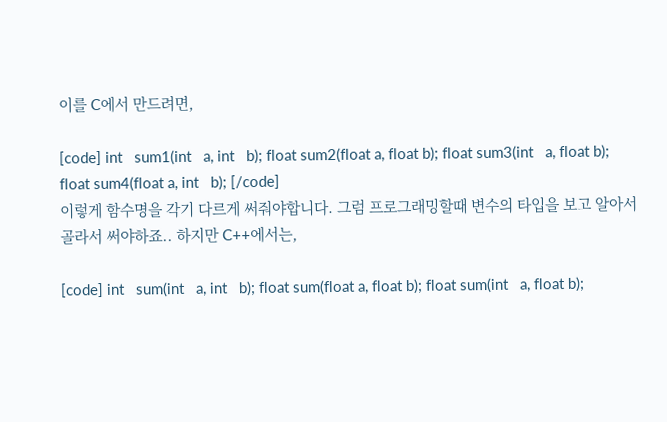이를 C에서 만드려면,

[code] int   sum1(int   a, int   b); float sum2(float a, float b); float sum3(int   a, float b); float sum4(float a, int   b); [/code]
이렇게 함수명을 각기 다르게 써줘야합니다. 그럼 프로그래밍할때 변수의 타입을 보고 알아서 골라서 써야하죠.. 하지만 C++에서는,

[code] int   sum(int   a, int   b); float sum(float a, float b); float sum(int   a, float b);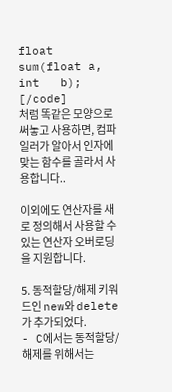float sum(float a, int   b); [/code]
처럼 똑같은 모양으로 써놓고 사용하면, 컴파일러가 알아서 인자에 맞는 함수를 골라서 사용합니다..

이외에도 연산자를 새로 정의해서 사용할 수 있는 연산자 오버로딩을 지원합니다.

5. 동적할당/해제 키워드인 new와 delete가 추가되었다.
- C에서는 동적할당/해제를 위해서는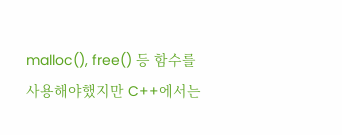malloc(), free() 등 함수를 사용해야했지만 C++에서는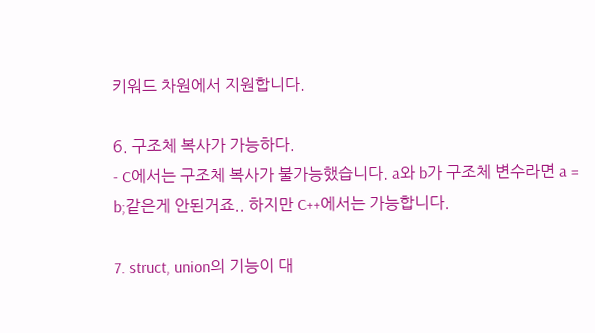키워드 차원에서 지원합니다.

6. 구조체 복사가 가능하다.
- C에서는 구조체 복사가 불가능했습니다. a와 b가 구조체 변수라면 a = b;같은게 안된거죠.. 하지만 C++에서는 가능합니다.

7. struct, union의 기능이 대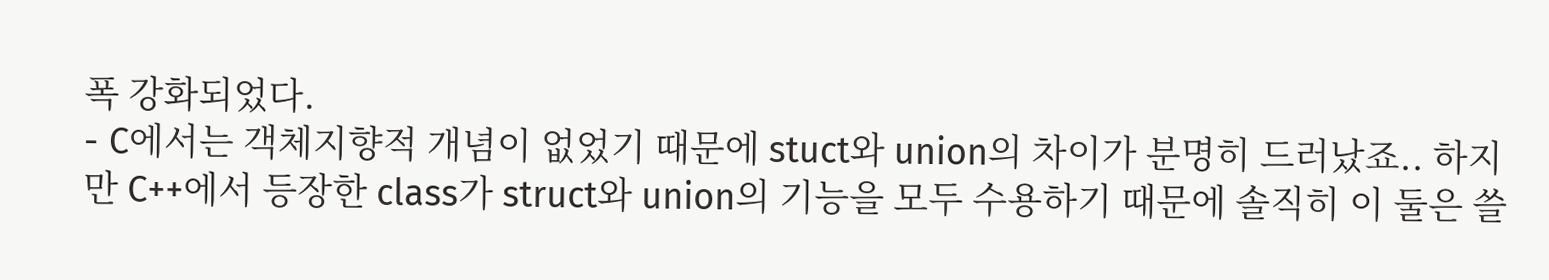폭 강화되었다.
- C에서는 객체지향적 개념이 없었기 때문에 stuct와 union의 차이가 분명히 드러났죠.. 하지만 C++에서 등장한 class가 struct와 union의 기능을 모두 수용하기 때문에 솔직히 이 둘은 쓸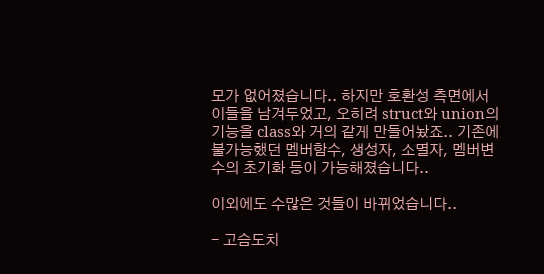모가 없어졌습니다.. 하지만 호환성 측면에서 이들을 남겨두었고, 오히려 struct와 union의 기능을 class와 거의 같게 만들어놨죠.. 기존에 불가능했던 멤버함수, 생성자, 소멸자, 멤버변수의 초기화 등이 가능해졌습니다..

이외에도 수많은 것들이 바뀌었습니다..

- 고슴도치